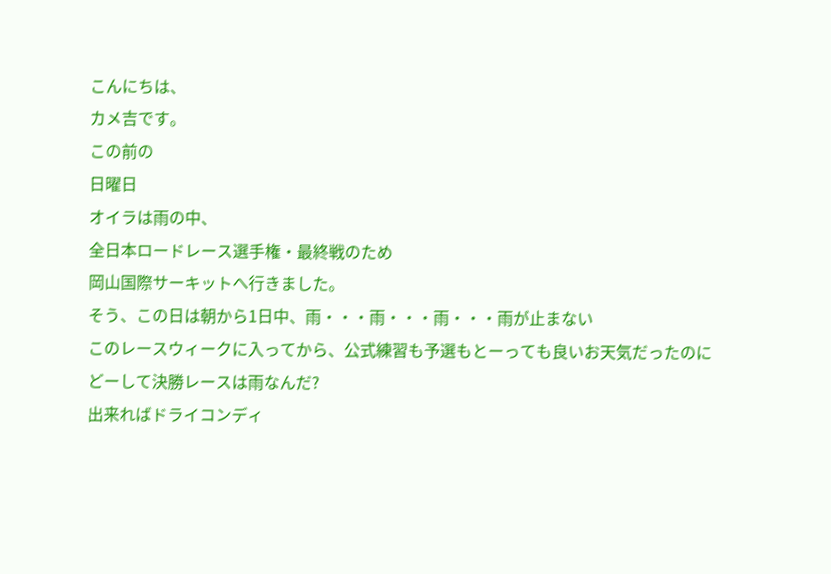こんにちは、
カメ吉です。
この前の
日曜日
オイラは雨の中、
全日本ロードレース選手権・最終戦のため
岡山国際サーキットへ行きました。
そう、この日は朝から1日中、雨・・・雨・・・雨・・・雨が止まない
このレースウィークに入ってから、公式練習も予選もとーっても良いお天気だったのに
どーして決勝レースは雨なんだ?
出来ればドライコンディ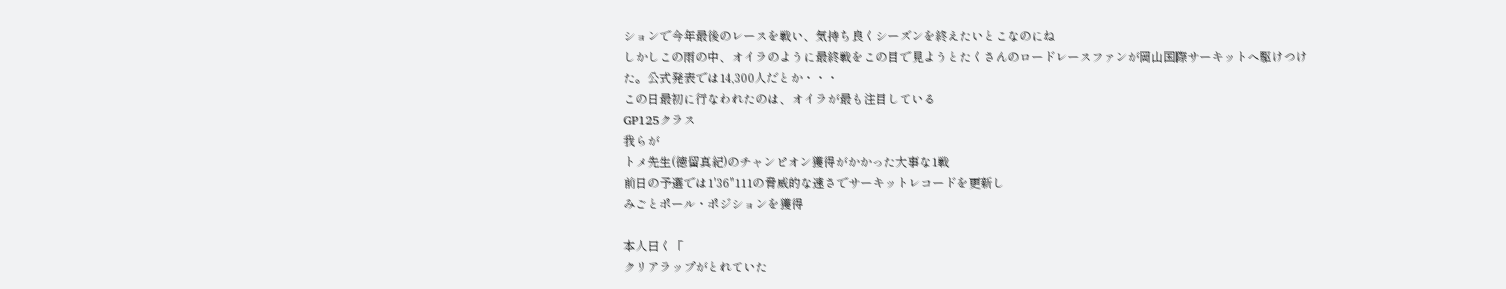ションで今年最後のレースを戦い、気持ち良くシーズンを終えたいとこなのにね
しかしこの雨の中、オイラのように最終戦をこの目で見ようとたくさんのロードレースファンが岡山国際サーキットへ駆けつけた。公式発表では14,300人だとか・・・
この日最初に行なわれたのは、オイラが最も注目している
GP125クラス
我らが
トメ先生(徳留真紀)のチャンピオン獲得がかかった大事な1戦
前日の予選では1'36"111の脅威的な速さでサーキットレコードを更新し
みごとポール・ポジションを獲得

本人曰く「
クリアラップがとれていた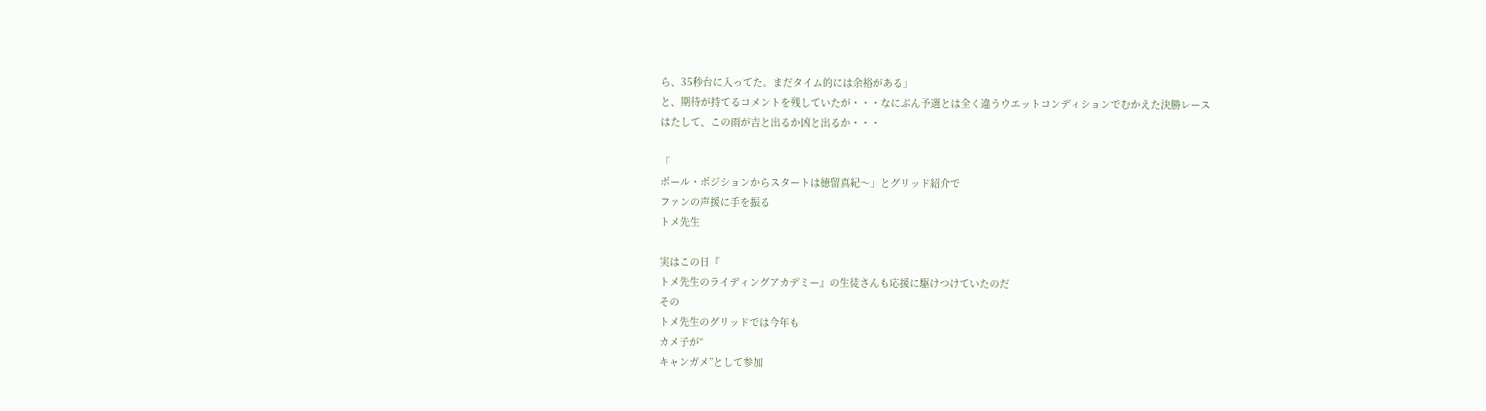ら、35秒台に入ってた。まだタイム的には余裕がある」
と、期待が持てるコメントを残していたが・・・なにぶん予選とは全く違うウエットコンディションでむかえた決勝レース
はたして、この雨が吉と出るか凶と出るか・・・

「
ポール・ポジションからスタートは徳留真紀〜」とグリッド紹介で
ファンの声援に手を振る
トメ先生

実はこの日『
トメ先生のライディングアカデミー』の生徒さんも応援に駆けつけていたのだ
その
トメ先生のグリッドでは今年も
カメ子が“
キャンガメ”として参加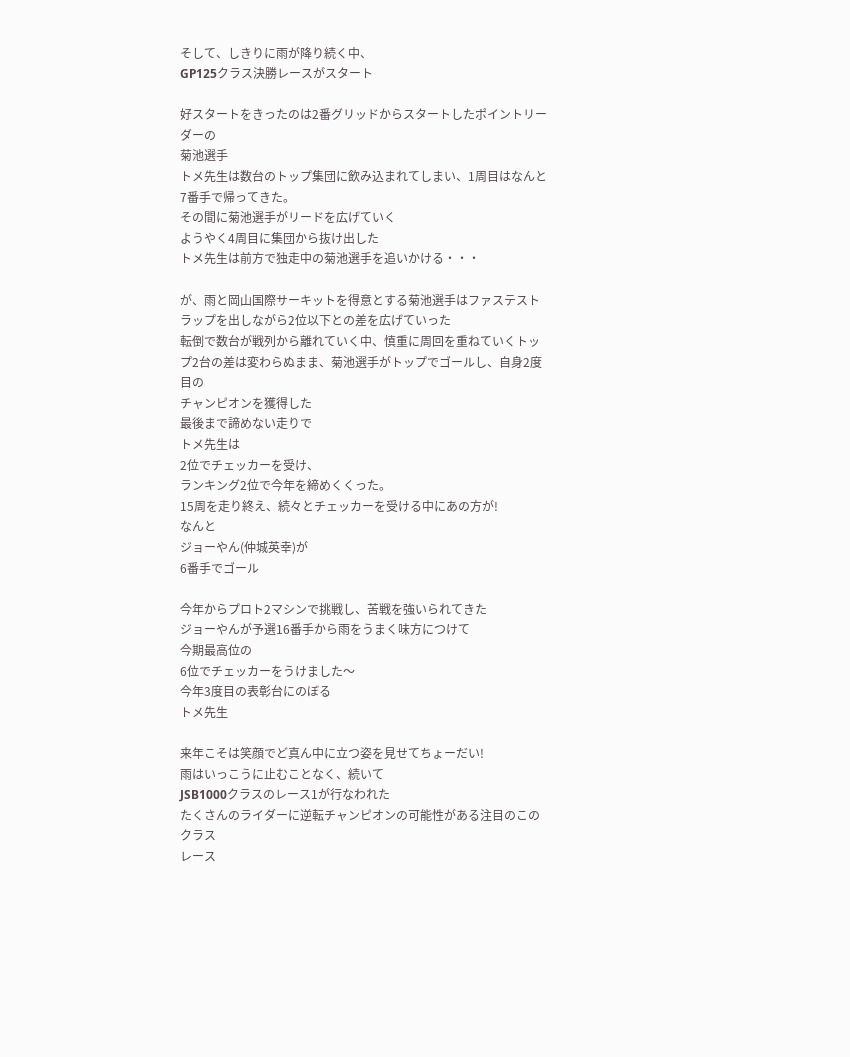そして、しきりに雨が降り続く中、
GP125クラス決勝レースがスタート

好スタートをきったのは2番グリッドからスタートしたポイントリーダーの
菊池選手
トメ先生は数台のトップ集団に飲み込まれてしまい、1周目はなんと7番手で帰ってきた。
その間に菊池選手がリードを広げていく
ようやく4周目に集団から抜け出した
トメ先生は前方で独走中の菊池選手を追いかける・・・

が、雨と岡山国際サーキットを得意とする菊池選手はファステストラップを出しながら2位以下との差を広げていった
転倒で数台が戦列から離れていく中、慎重に周回を重ねていくトップ2台の差は変わらぬまま、菊池選手がトップでゴールし、自身2度目の
チャンピオンを獲得した
最後まで諦めない走りで
トメ先生は
2位でチェッカーを受け、
ランキング2位で今年を締めくくった。
15周を走り終え、続々とチェッカーを受ける中にあの方が!
なんと
ジョーやん(仲城英幸)が
6番手でゴール

今年からプロト2マシンで挑戦し、苦戦を強いられてきた
ジョーやんが予選16番手から雨をうまく味方につけて
今期最高位の
6位でチェッカーをうけました〜
今年3度目の表彰台にのぼる
トメ先生

来年こそは笑顔でど真ん中に立つ姿を見せてちょーだい!
雨はいっこうに止むことなく、続いて
JSB1000クラスのレース1が行なわれた
たくさんのライダーに逆転チャンピオンの可能性がある注目のこのクラス
レース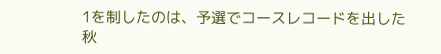1を制したのは、予選でコースレコードを出した
秋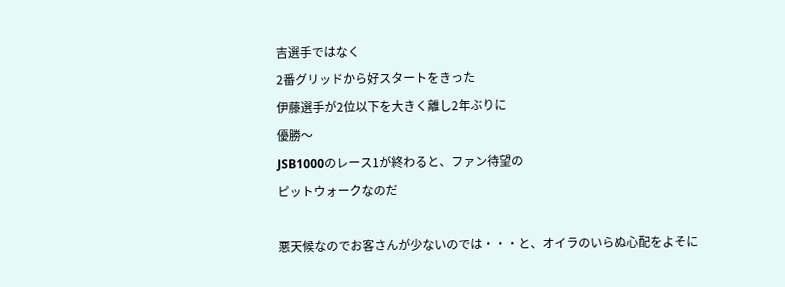吉選手ではなく
2番グリッドから好スタートをきった
伊藤選手が2位以下を大きく離し2年ぶりに
優勝〜
JSB1000のレース1が終わると、ファン待望の
ピットウォークなのだ

悪天候なのでお客さんが少ないのでは・・・と、オイラのいらぬ心配をよそに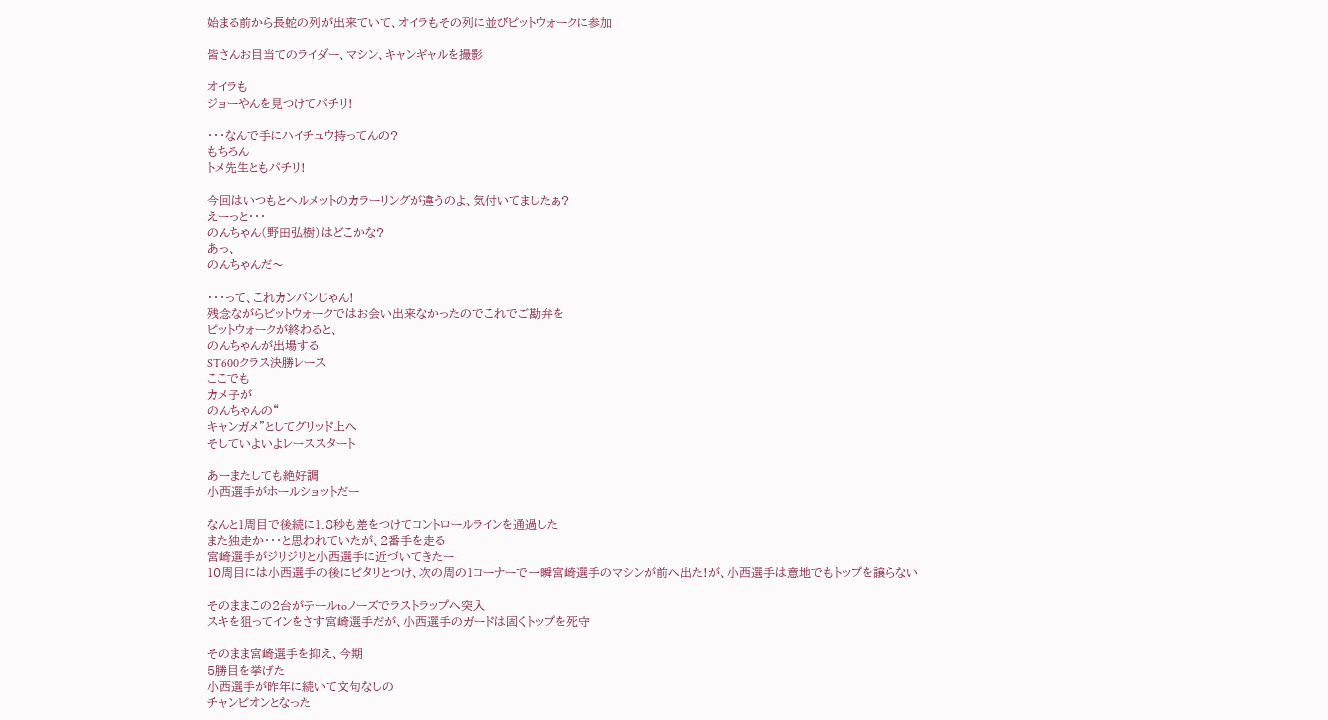始まる前から長蛇の列が出来ていて、オイラもその列に並びピットウォークに参加

皆さんお目当てのライダー、マシン、キャンギャルを撮影

オイラも
ジョーやんを見つけてパチリ!

・・・なんで手にハイチュウ持ってんの?
もちろん
トメ先生ともパチリ!

今回はいつもとヘルメットのカラーリングが違うのよ、気付いてましたぁ?
えーっと・・・
のんちゃん(野田弘樹)はどこかな?
あっ、
のんちゃんだ〜

・・・って、これカンバンじゃん!
残念ながらピットウォークではお会い出来なかったのでこれでご勘弁を
ピットウォークが終わると、
のんちゃんが出場する
ST600クラス決勝レース
ここでも
カメ子が
のんちゃんの“
キャンガメ”としてグリッド上へ
そしていよいよレーススタート

あーまたしても絶好調
小西選手がホールショットだー

なんと1周目で後続に1.8秒も差をつけてコントロールラインを通過した
また独走か・・・と思われていたが、2番手を走る
宮崎選手がジリジリと小西選手に近づいてきたー
10周目には小西選手の後にピタリとつけ、次の周の1コーナーで一瞬宮崎選手のマシンが前へ出た!が、小西選手は意地でもトップを譲らない

そのままこの2台がテールtoノーズでラストラップへ突入
スキを狙ってインをさす宮崎選手だが、小西選手のガードは固くトップを死守

そのまま宮崎選手を抑え、今期
5勝目を挙げた
小西選手が昨年に続いて文句なしの
チャンピオンとなった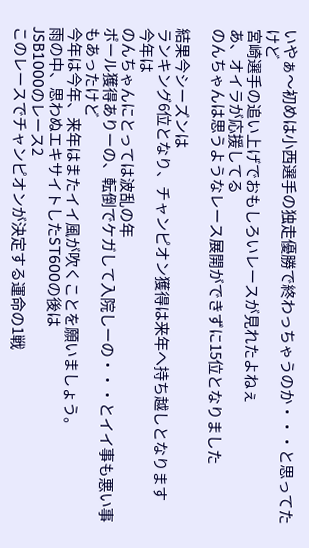いやぁ〜初めは小西選手の独走優勝で終わっちゃうのか・・・と思ってたけど
宮崎選手の追い上げでおもしろいレースが見れたよねぇ
あ、オイラが応援してる
のんちゃんは思うようなレース展開ができずに15位となりました

結果今シーズンは
ランキング6位となり、チャンピオン獲得は来年へ持ち越しとなります
今年は
のんちゃんにとっては波乱の年
ポール獲得ありーの、転倒でケガして入院しーの・・・とイイ事も悪い事もあったけど
今年は今年、来年はまたイイ風が吹くことを願いましょう。
雨の中、思わぬエキサイトしたST600の後は
JSB1000のレース2
このレースでチャンピオンが決定する運命の1戦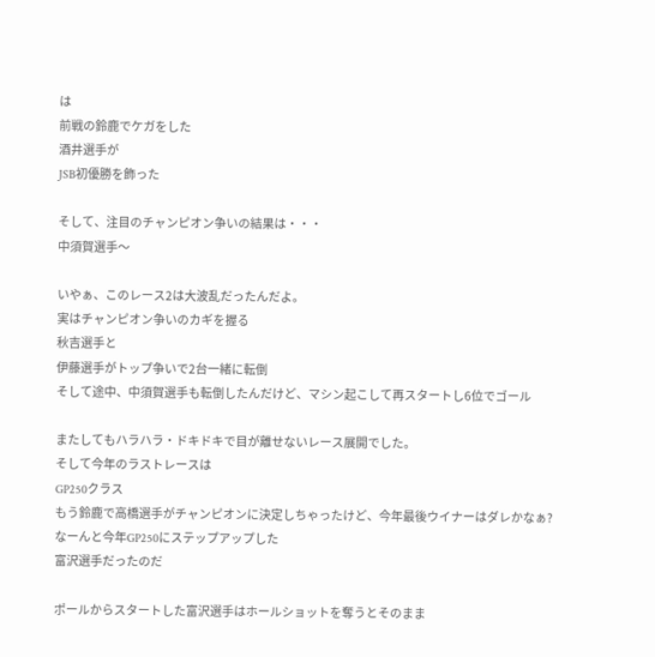は
前戦の鈴鹿でケガをした
酒井選手が
JSB初優勝を飾った

そして、注目のチャンピオン争いの結果は・・・
中須賀選手〜

いやぁ、このレース2は大波乱だったんだよ。
実はチャンピオン争いのカギを握る
秋吉選手と
伊藤選手がトップ争いで2台一緒に転倒
そして途中、中須賀選手も転倒したんだけど、マシン起こして再スタートし6位でゴール

またしてもハラハラ・ドキドキで目が離せないレース展開でした。
そして今年のラストレースは
GP250クラス
もう鈴鹿で高橋選手がチャンピオンに決定しちゃったけど、今年最後ウイナーはダレかなぁ?
なーんと今年GP250にステップアップした
富沢選手だったのだ

ポールからスタートした富沢選手はホールショットを奪うとそのまま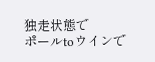独走状態で
ポールtoウインで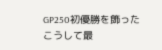GP250初優勝を飾った
こうして最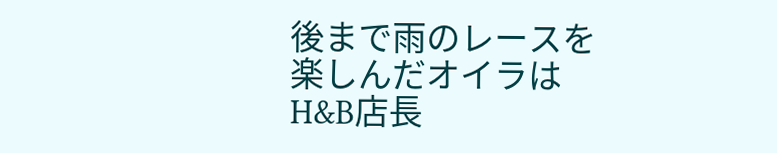後まで雨のレースを楽しんだオイラは
H&B店長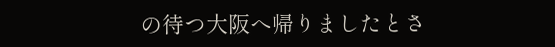の待つ大阪へ帰りましたとさ